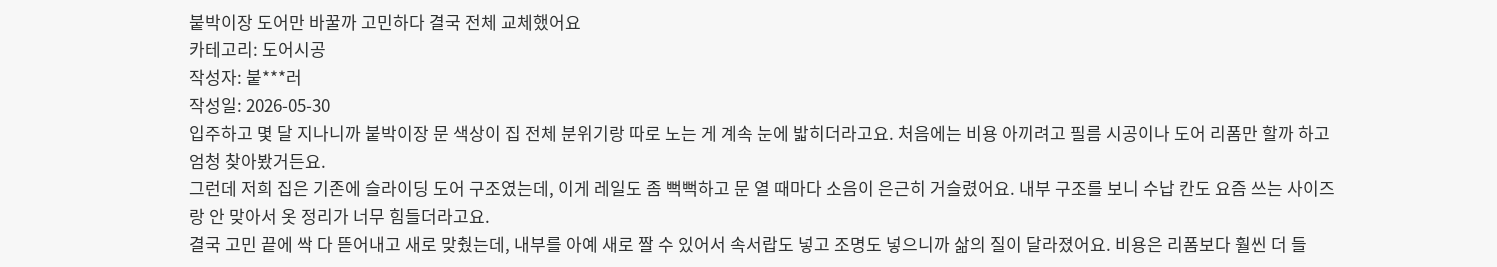붙박이장 도어만 바꿀까 고민하다 결국 전체 교체했어요
카테고리: 도어시공
작성자: 붙***러
작성일: 2026-05-30
입주하고 몇 달 지나니까 붙박이장 문 색상이 집 전체 분위기랑 따로 노는 게 계속 눈에 밟히더라고요. 처음에는 비용 아끼려고 필름 시공이나 도어 리폼만 할까 하고 엄청 찾아봤거든요.
그런데 저희 집은 기존에 슬라이딩 도어 구조였는데, 이게 레일도 좀 뻑뻑하고 문 열 때마다 소음이 은근히 거슬렸어요. 내부 구조를 보니 수납 칸도 요즘 쓰는 사이즈랑 안 맞아서 옷 정리가 너무 힘들더라고요.
결국 고민 끝에 싹 다 뜯어내고 새로 맞췄는데, 내부를 아예 새로 짤 수 있어서 속서랍도 넣고 조명도 넣으니까 삶의 질이 달라졌어요. 비용은 리폼보다 훨씬 더 들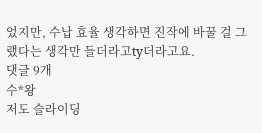었지만, 수납 효율 생각하면 진작에 바꿀 걸 그랬다는 생각만 들더라고ty더라고요.
댓글 9개
수*왕
저도 슬라이딩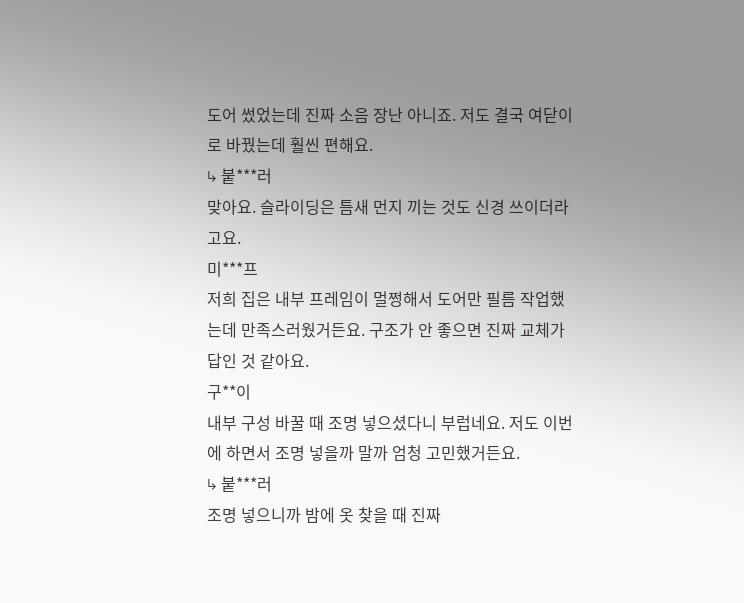도어 썼었는데 진짜 소음 장난 아니죠. 저도 결국 여닫이로 바꿨는데 훨씬 편해요.
↳ 붙***러
맞아요. 슬라이딩은 틈새 먼지 끼는 것도 신경 쓰이더라고요.
미***프
저희 집은 내부 프레임이 멀쩡해서 도어만 필름 작업했는데 만족스러웠거든요. 구조가 안 좋으면 진짜 교체가 답인 것 같아요.
구**이
내부 구성 바꿀 때 조명 넣으셨다니 부럽네요. 저도 이번에 하면서 조명 넣을까 말까 엄청 고민했거든요.
↳ 붙***러
조명 넣으니까 밤에 옷 찾을 때 진짜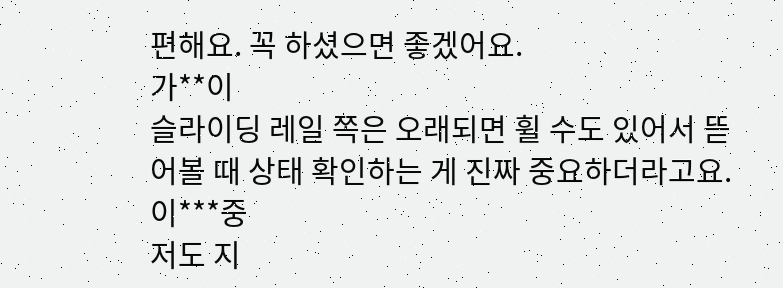편해요. 꼭 하셨으면 좋겠어요.
가**이
슬라이딩 레일 쪽은 오래되면 휠 수도 있어서 뜯어볼 때 상태 확인하는 게 진짜 중요하더라고요.
이***중
저도 지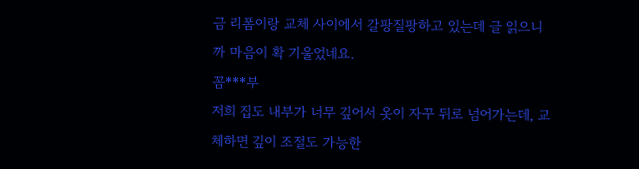금 리폼이랑 교체 사이에서 갈팡질팡하고 있는데 글 읽으니까 마음이 확 기울었네요.
꼼***부
저희 집도 내부가 너무 깊어서 옷이 자꾸 뒤로 넘어가는데, 교체하면 깊이 조절도 가능한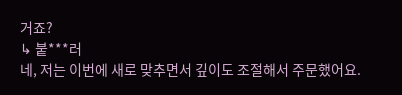거죠?
↳ 붙***러
네, 저는 이번에 새로 맞추면서 깊이도 조절해서 주문했어요.